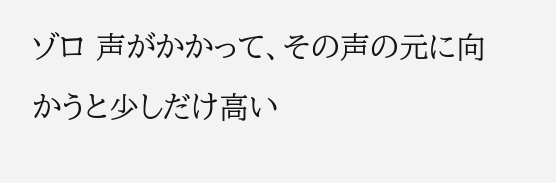ゾロ 声がかかって、その声の元に向かうと少しだけ高い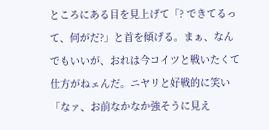ところにある目を見上げて「? できてるって、何がだ?」と首を傾げる。まぁ、なんでもいいが、おれは今コイツと戦いたくて仕方がねェんだ。ニヤリと好戦的に笑い 「なァ、お前なかなか強そうに見え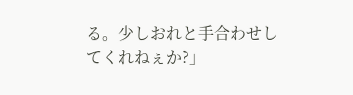る。少しおれと手合わせしてくれねぇか?」